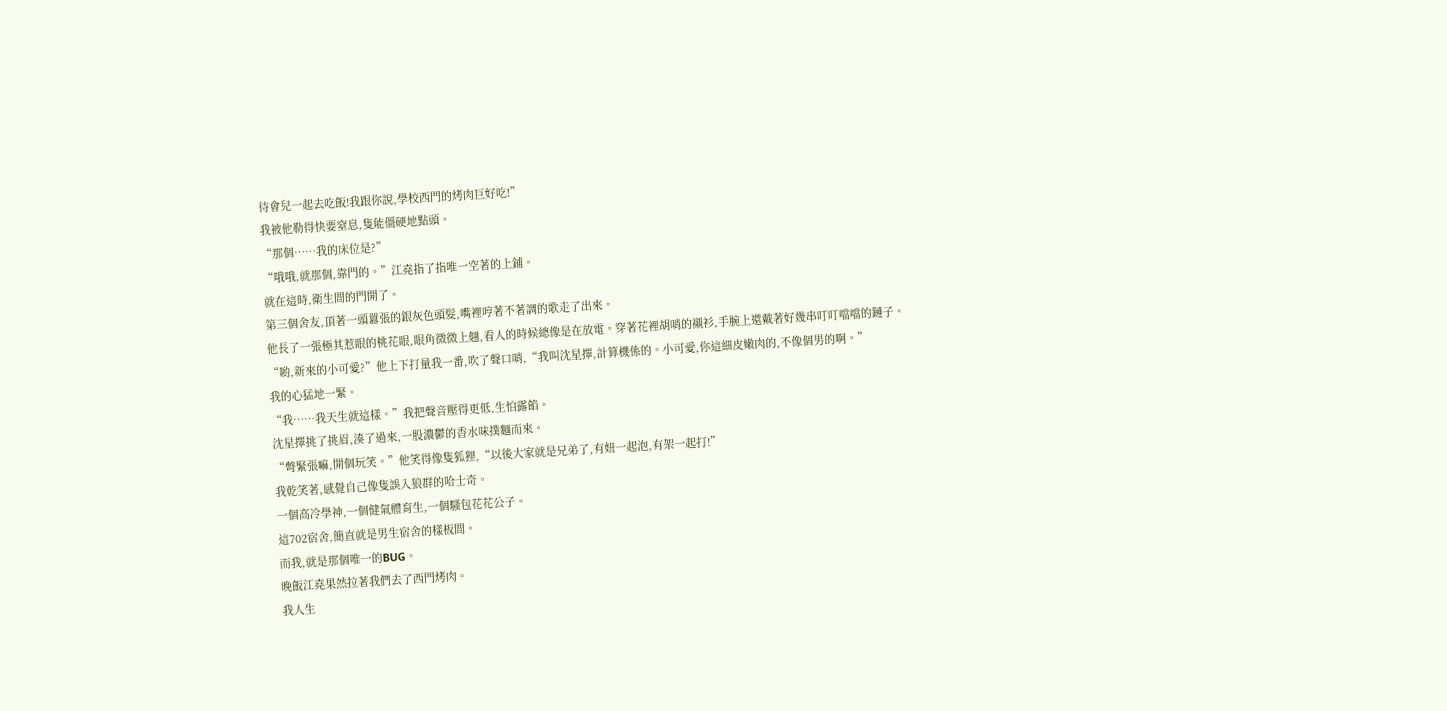待會兒一起去吃飯!我跟你說,學校西門的烤肉巨好吃!”
我被他勒得快要窒息,隻能僵硬地點頭。
“那個……我的床位是?”
“哦哦,就那個,靠門的。”江堯指了指唯一空著的上鋪。
就在這時,衛生間的門開了。
第三個舍友,頂著一頭囂張的銀灰色頭髮,嘴裡哼著不著調的歌走了出來。
他長了一張極其惹眼的桃花眼,眼角微微上翹,看人的時候總像是在放電。穿著花裡胡哨的襯衫,手腕上還戴著好幾串叮叮噹噹的鏈子。
“喲,新來的小可愛?”他上下打量我一番,吹了聲口哨,“我叫沈星擇,計算機係的。小可愛,你這細皮嫩肉的,不像個男的啊。”
我的心猛地一緊。
“我……我天生就這樣。”我把聲音壓得更低,生怕露餡。
沈星擇挑了挑眉,湊了過來,一股濃鬱的香水味撲麵而來。
“彆緊張嘛,開個玩笑。”他笑得像隻狐狸,“以後大家就是兄弟了,有妞一起泡,有架一起打!”
我乾笑著,感覺自己像隻誤入狼群的哈士奇。
一個高冷學神,一個健氣體育生,一個騷包花花公子。
這702宿舍,簡直就是男生宿舍的樣板間。
而我,就是那個唯一的BUG。
晚飯江堯果然拉著我們去了西門烤肉。
我人生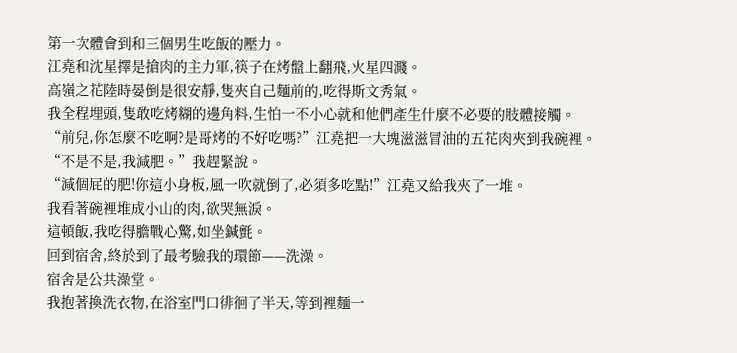第一次體會到和三個男生吃飯的壓力。
江堯和沈星擇是搶肉的主力軍,筷子在烤盤上翻飛,火星四濺。
高嶺之花陸時晏倒是很安靜,隻夾自己麵前的,吃得斯文秀氣。
我全程埋頭,隻敢吃烤糊的邊角料,生怕一不小心就和他們產生什麼不必要的肢體接觸。
“前兒,你怎麼不吃啊?是哥烤的不好吃嗎?”江堯把一大塊滋滋冒油的五花肉夾到我碗裡。
“不是不是,我減肥。”我趕緊說。
“減個屁的肥!你這小身板,風一吹就倒了,必須多吃點!”江堯又給我夾了一堆。
我看著碗裡堆成小山的肉,欲哭無淚。
這頓飯,我吃得膽戰心驚,如坐鍼氈。
回到宿舍,終於到了最考驗我的環節——洗澡。
宿舍是公共澡堂。
我抱著換洗衣物,在浴室門口徘徊了半天,等到裡麵一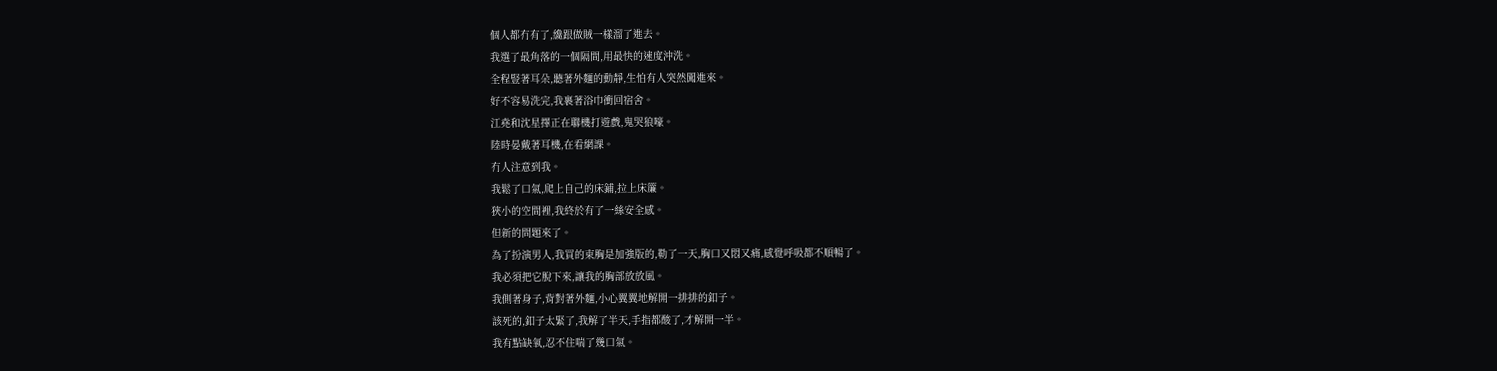個人都冇有了,纔跟做賊一樣溜了進去。
我選了最角落的一個隔間,用最快的速度沖洗。
全程豎著耳朵,聽著外麵的動靜,生怕有人突然闖進來。
好不容易洗完,我裹著浴巾衝回宿舍。
江堯和沈星擇正在聯機打遊戲,鬼哭狼嚎。
陸時晏戴著耳機,在看網課。
冇人注意到我。
我鬆了口氣,爬上自己的床鋪,拉上床簾。
狹小的空間裡,我終於有了一絲安全感。
但新的問題來了。
為了扮演男人,我買的束胸是加強版的,勒了一天,胸口又悶又痛,感覺呼吸都不順暢了。
我必須把它脫下來,讓我的胸部放放風。
我側著身子,背對著外麵,小心翼翼地解開一排排的釦子。
該死的,釦子太緊了,我解了半天,手指都酸了,才解開一半。
我有點缺氧,忍不住喘了幾口氣。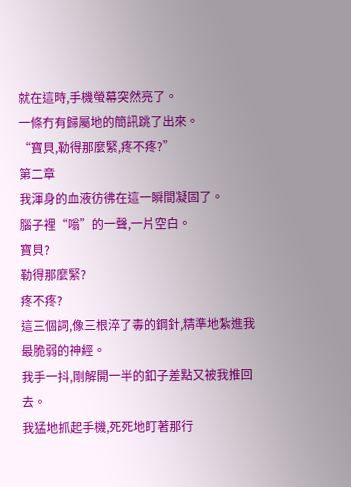就在這時,手機螢幕突然亮了。
一條冇有歸屬地的簡訊跳了出來。
“寶貝,勒得那麼緊,疼不疼?”
第二章
我渾身的血液彷彿在這一瞬間凝固了。
腦子裡“嗡”的一聲,一片空白。
寶貝?
勒得那麼緊?
疼不疼?
這三個詞,像三根淬了毒的鋼針,精準地紮進我最脆弱的神經。
我手一抖,剛解開一半的釦子差點又被我推回去。
我猛地抓起手機,死死地盯著那行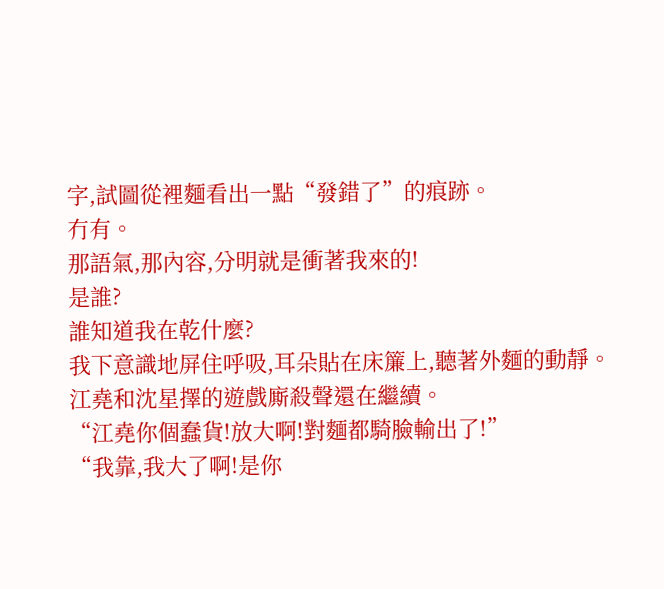字,試圖從裡麵看出一點“發錯了”的痕跡。
冇有。
那語氣,那內容,分明就是衝著我來的!
是誰?
誰知道我在乾什麼?
我下意識地屏住呼吸,耳朵貼在床簾上,聽著外麵的動靜。
江堯和沈星擇的遊戲廝殺聲還在繼續。
“江堯你個蠢貨!放大啊!對麵都騎臉輸出了!”
“我靠,我大了啊!是你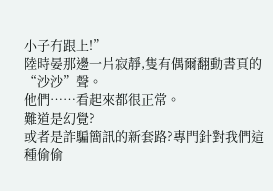小子冇跟上!”
陸時晏那邊一片寂靜,隻有偶爾翻動書頁的“沙沙”聲。
他們……看起來都很正常。
難道是幻覺?
或者是詐騙簡訊的新套路?專門針對我們這種偷偷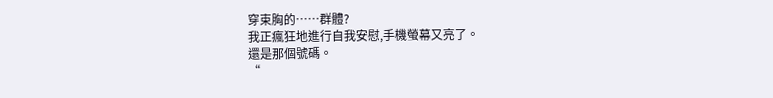穿束胸的……群體?
我正瘋狂地進行自我安慰,手機螢幕又亮了。
還是那個號碼。
“